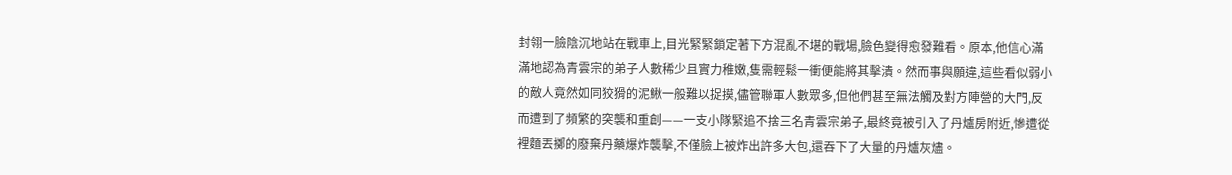封翎一臉陰沉地站在戰車上,目光緊緊鎖定著下方混亂不堪的戰場,臉色變得愈發難看。原本,他信心滿滿地認為青雲宗的弟子人數稀少且實力稚嫩,隻需輕鬆一衝便能將其擊潰。然而事與願違,這些看似弱小的敵人竟然如同狡猾的泥鰍一般難以捉摸,儘管聯軍人數眾多,但他們甚至無法觸及對方陣營的大門,反而遭到了頻繁的突襲和重創——一支小隊緊追不捨三名青雲宗弟子,最終竟被引入了丹爐房附近,慘遭從裡麵丟擲的廢棄丹藥爆炸襲擊,不僅臉上被炸出許多大包,還吞下了大量的丹爐灰燼。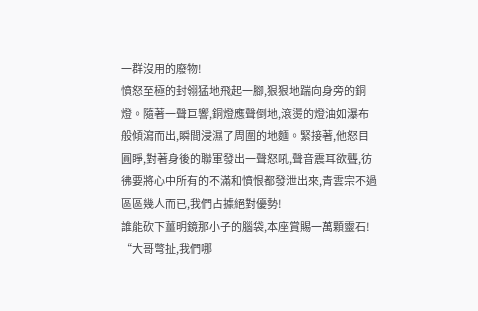一群沒用的廢物!
憤怒至極的封翎猛地飛起一腳,狠狠地踹向身旁的銅燈。隨著一聲巨響,銅燈應聲倒地,滾燙的燈油如瀑布般傾瀉而出,瞬間浸濕了周圍的地麵。緊接著,他怒目圓睜,對著身後的聯軍發出一聲怒吼,聲音震耳欲聾,彷彿要將心中所有的不滿和憤恨都發泄出來,青雲宗不過區區幾人而已,我們占據絕對優勢!
誰能砍下薑明鏡那小子的腦袋,本座賞賜一萬顆靈石!
“大哥彆扯,我們哪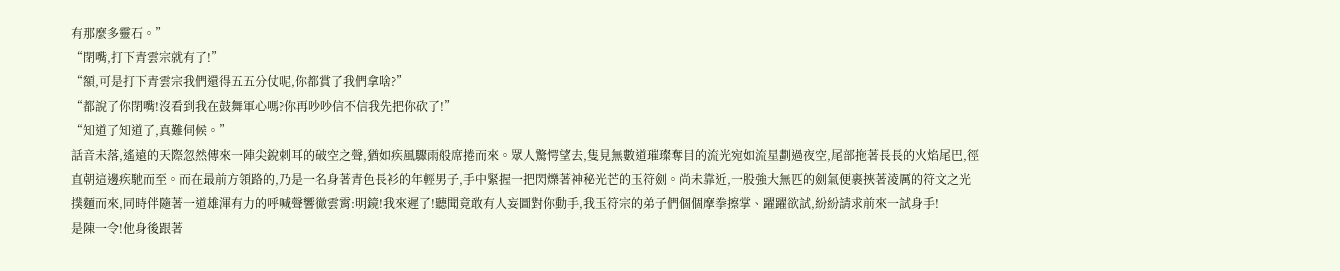有那麼多靈石。”
“閉嘴,打下青雲宗就有了!”
“額,可是打下青雲宗我們還得五五分仗呢,你都賞了我們拿啥?”
“都說了你閉嘴!沒看到我在鼓舞軍心嗎?你再吵吵信不信我先把你砍了!”
“知道了知道了,真難伺候。”
話音未落,遙遠的天際忽然傳來一陣尖銳刺耳的破空之聲,猶如疾風驟雨般席捲而來。眾人驚愕望去,隻見無數道璀璨奪目的流光宛如流星劃過夜空,尾部拖著長長的火焰尾巴,徑直朝這邊疾馳而至。而在最前方領路的,乃是一名身著青色長衫的年輕男子,手中緊握一把閃爍著神秘光芒的玉符劍。尚未靠近,一股強大無匹的劍氣便裹挾著淩厲的符文之光撲麵而來,同時伴隨著一道雄渾有力的呼喊聲響徹雲霄:明鏡!我來遲了!聽聞竟敢有人妄圖對你動手,我玉符宗的弟子們個個摩拳擦掌、躍躍欲試,紛紛請求前來一試身手!
是陳一令!他身後跟著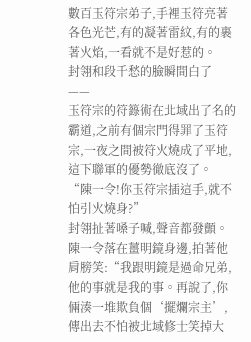數百玉符宗弟子,手裡玉符亮著各色光芒,有的凝著雷紋,有的裹著火焰,一看就不是好惹的。
封翎和段千愁的臉瞬間白了
——
玉符宗的符籙術在北域出了名的霸道,之前有個宗門得罪了玉符宗,一夜之間被符火燒成了平地,這下聯軍的優勢徹底沒了。
“陳一令!你玉符宗插這手,就不怕引火燒身?”
封翎扯著嗓子喊,聲音都發顫。
陳一令落在薑明鏡身邊,拍著他肩膀笑:“我跟明鏡是過命兄弟,他的事就是我的事。再說了,你倆湊一堆欺負個‘擺爛宗主’,傳出去不怕被北域修士笑掉大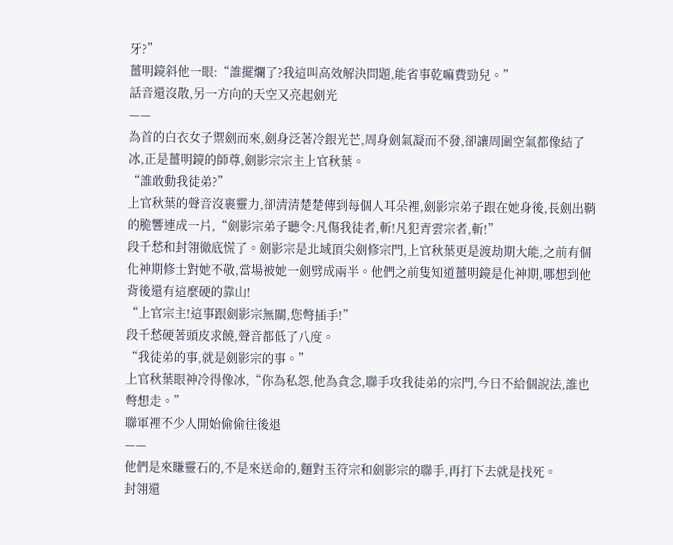牙?”
薑明鏡斜他一眼:“誰擺爛了?我這叫高效解決問題,能省事乾嘛費勁兒。”
話音還沒散,另一方向的天空又亮起劍光
——
為首的白衣女子禦劍而來,劍身泛著冷銀光芒,周身劍氣凝而不發,卻讓周圍空氣都像結了冰,正是薑明鏡的師尊,劍影宗宗主上官秋葉。
“誰敢動我徒弟?”
上官秋葉的聲音沒裹靈力,卻清清楚楚傳到每個人耳朵裡,劍影宗弟子跟在她身後,長劍出鞘的脆響連成一片,“劍影宗弟子聽令:凡傷我徒者,斬!凡犯青雲宗者,斬!”
段千愁和封翎徹底慌了。劍影宗是北域頂尖劍修宗門,上官秋葉更是渡劫期大能,之前有個化神期修士對她不敬,當場被她一劍劈成兩半。他們之前隻知道薑明鏡是化神期,哪想到他背後還有這麼硬的靠山!
“上官宗主!這事跟劍影宗無關,您彆插手!”
段千愁硬著頭皮求饒,聲音都低了八度。
“我徒弟的事,就是劍影宗的事。”
上官秋葉眼神冷得像冰,“你為私怨,他為貪念,聯手攻我徒弟的宗門,今日不給個說法,誰也彆想走。”
聯軍裡不少人開始偷偷往後退
——
他們是來賺靈石的,不是來送命的,麵對玉符宗和劍影宗的聯手,再打下去就是找死。
封翎還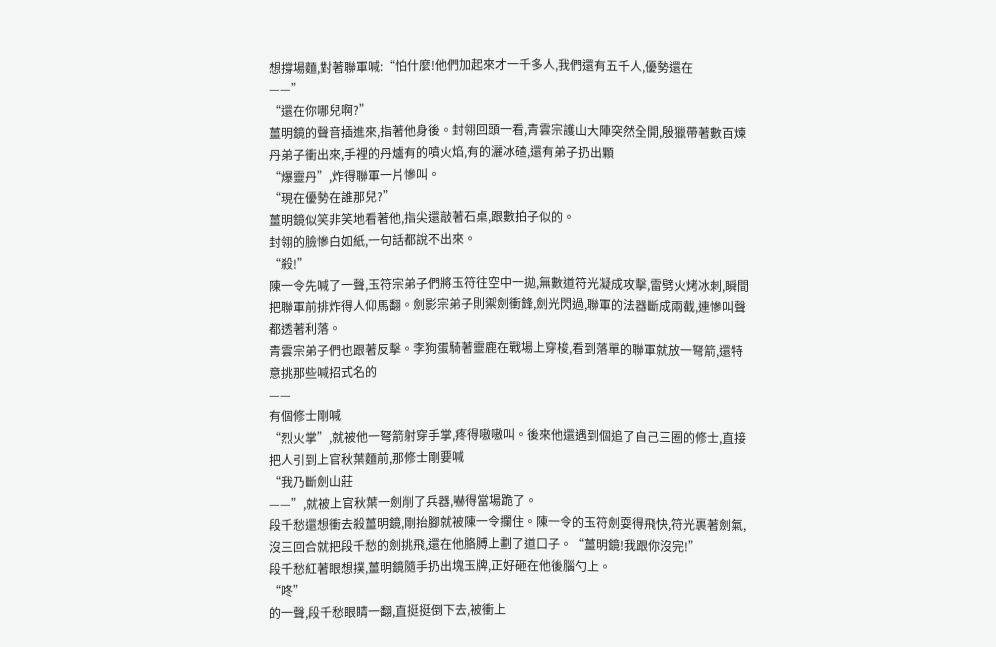想撐場麵,對著聯軍喊:“怕什麼!他們加起來才一千多人,我們還有五千人,優勢還在
——”
“還在你哪兒啊?”
薑明鏡的聲音插進來,指著他身後。封翎回頭一看,青雲宗護山大陣突然全開,殷獵帶著數百煉丹弟子衝出來,手裡的丹爐有的噴火焰,有的灑冰碴,還有弟子扔出顆
“爆靈丹”,炸得聯軍一片慘叫。
“現在優勢在誰那兒?”
薑明鏡似笑非笑地看著他,指尖還敲著石桌,跟數拍子似的。
封翎的臉慘白如紙,一句話都說不出來。
“殺!”
陳一令先喊了一聲,玉符宗弟子們將玉符往空中一拋,無數道符光凝成攻擊,雷劈火烤冰刺,瞬間把聯軍前排炸得人仰馬翻。劍影宗弟子則禦劍衝鋒,劍光閃過,聯軍的法器斷成兩截,連慘叫聲都透著利落。
青雲宗弟子們也跟著反擊。李狗蛋騎著靈鹿在戰場上穿梭,看到落單的聯軍就放一弩箭,還特意挑那些喊招式名的
——
有個修士剛喊
“烈火掌”,就被他一弩箭射穿手掌,疼得嗷嗷叫。後來他還遇到個追了自己三圈的修士,直接把人引到上官秋葉麵前,那修士剛要喊
“我乃斷劍山莊
——”,就被上官秋葉一劍削了兵器,嚇得當場跪了。
段千愁還想衝去殺薑明鏡,剛抬腳就被陳一令攔住。陳一令的玉符劍耍得飛快,符光裹著劍氣,沒三回合就把段千愁的劍挑飛,還在他胳膊上劃了道口子。“薑明鏡!我跟你沒完!”
段千愁紅著眼想撲,薑明鏡隨手扔出塊玉牌,正好砸在他後腦勺上。
“咚”
的一聲,段千愁眼睛一翻,直挺挺倒下去,被衝上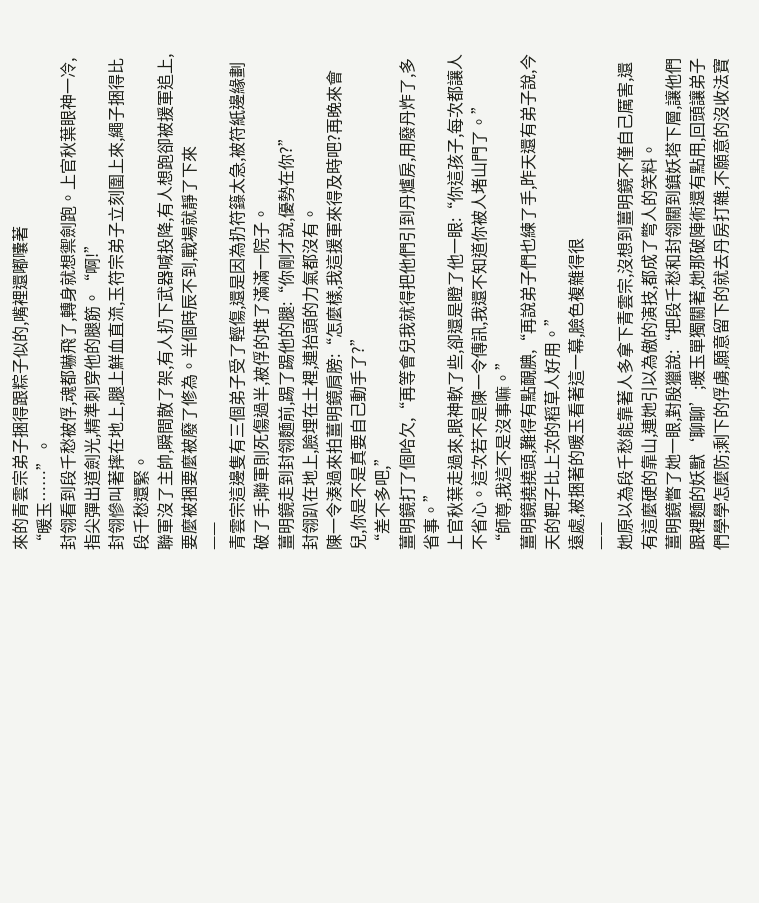來的青雲宗弟子捆得跟粽子似的,嘴裡還嘟囔著
“暖玉……”。
封翎看到段千愁被俘,魂都嚇飛了,轉身就想禦劍跑。上官秋葉眼神一冷,指尖彈出道劍光,精準刺穿他的腿筋。“啊!”
封翎慘叫著摔在地上,腿上鮮血直流,玉符宗弟子立刻圍上來,繩子捆得比段千愁還緊。
聯軍沒了主帥,瞬間散了架,有人扔下武器喊投降,有人想跑卻被援軍追上,要麼被捆要麼被廢了修為。半個時辰不到,戰場就靜了下來
——
青雲宗這邊隻有三個弟子受了輕傷,還是因為扔符籙太急,被符紙邊緣劃破了手;聯軍則死傷過半,被俘的堆了滿滿一院子。
薑明鏡走到封翎麵前,踢了踢他的腿:“你剛才說,優勢在你?”
封翎趴在地上,臉埋在土裡,連抬頭的力氣都沒有。
陳一令湊過來拍薑明鏡肩膀:“怎麼樣,我這援軍來得及時吧?再晚來會兒,你是不是真要自己動手了?”
“差不多吧,”
薑明鏡打了個哈欠,“再等會兒我就得把他們引到丹爐房,用廢丹炸了,多省事。”
上官秋葉走過來,眼神軟了些,卻還是瞪了他一眼:“你這孩子,每次都讓人不省心。這次若不是陳一令傳訊,我還不知道你被人堵山門了。”
“師尊,我這不是沒事嘛。”
薑明鏡撓撓頭,難得有點靦腆,“再說弟子們也練了手,昨天還有弟子說,今天的靶子比上次的稻草人好用。”
遠處,被捆著的暖玉看著這一幕,臉色複雜得很
——
她原以為段千愁能靠著人多拿下青雲宗,沒想到薑明鏡不僅自己厲害,還有這麼硬的靠山,連她引以為傲的演技,都成了彆人的笑料。
薑明鏡瞥了她一眼,對殷獵說:“把段千愁和封翎關到鎮妖塔下層,讓他們跟裡麵的妖獸‘聊聊’;暖玉單獨關著,她那破陣術還有點用,回頭讓弟子們學學怎麼防;剩下的俘虜,願意留下的就去丹房打雜,不願意的沒收法寶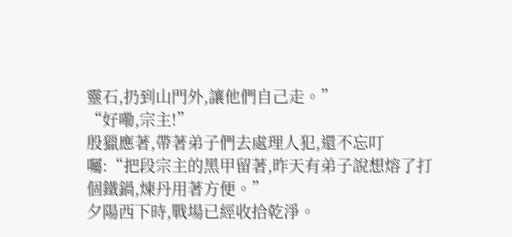靈石,扔到山門外,讓他們自己走。”
“好嘞,宗主!”
殷獵應著,帶著弟子們去處理人犯,還不忘叮囑:“把段宗主的黑甲留著,昨天有弟子說想熔了打個鐵鍋,煉丹用著方便。”
夕陽西下時,戰場已經收拾乾淨。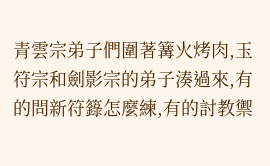青雲宗弟子們圍著篝火烤肉,玉符宗和劍影宗的弟子湊過來,有的問新符籙怎麼練,有的討教禦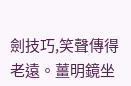劍技巧,笑聲傳得老遠。薑明鏡坐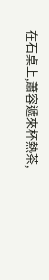在石桌上,蕭容遞來杯熱茶,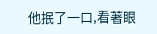他抿了一口,看著眼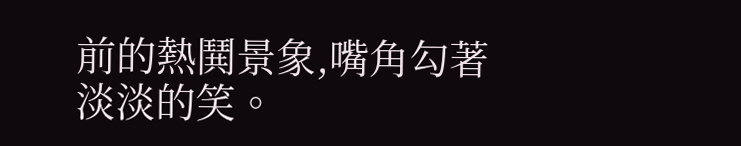前的熱鬨景象,嘴角勾著淡淡的笑。